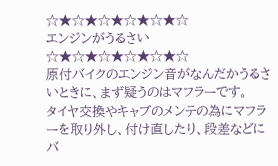☆★☆★☆★☆★☆★☆
エンジンがうるさい
☆★☆★☆★☆★☆★☆
原付バイクのエンジン音がなんだかうるさいときに、まず疑うのはマフラーです。
タイヤ交換やキャブのメンテの為にマフラーを取り外し、付け直したり、段差などにバ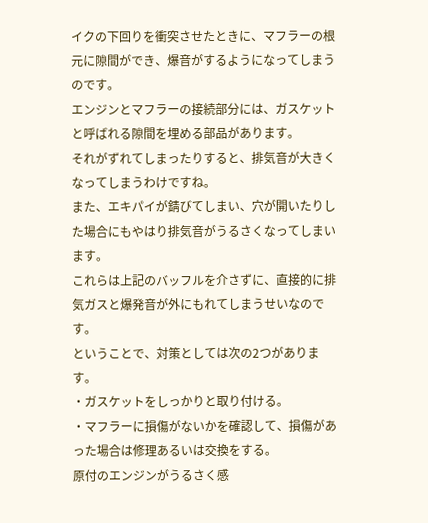イクの下回りを衝突させたときに、マフラーの根元に隙間ができ、爆音がするようになってしまうのです。
エンジンとマフラーの接続部分には、ガスケットと呼ばれる隙間を埋める部品があります。
それがずれてしまったりすると、排気音が大きくなってしまうわけですね。
また、エキパイが錆びてしまい、穴が開いたりした場合にもやはり排気音がうるさくなってしまいます。
これらは上記のバッフルを介さずに、直接的に排気ガスと爆発音が外にもれてしまうせいなのです。
ということで、対策としては次の2つがあります。
・ガスケットをしっかりと取り付ける。
・マフラーに損傷がないかを確認して、損傷があった場合は修理あるいは交換をする。
原付のエンジンがうるさく感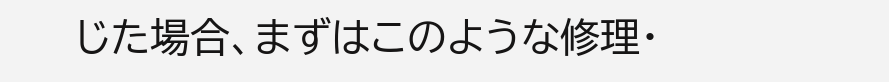じた場合、まずはこのような修理・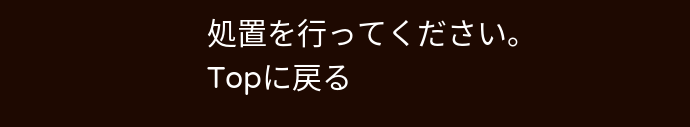処置を行ってください。
Topに戻る